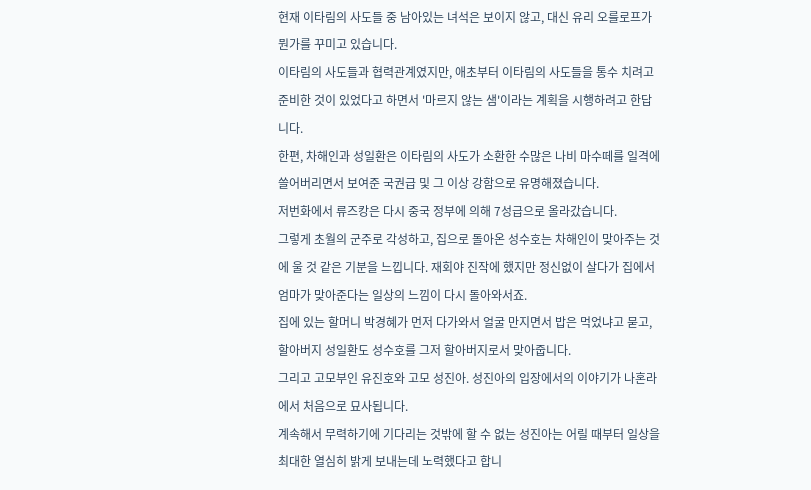현재 이타림의 사도들 중 남아있는 녀석은 보이지 않고, 대신 유리 오를로프가 뭔가를 꾸미고 있습니다.
이타림의 사도들과 협력관계였지만, 애초부터 이타림의 사도들을 통수 치려고 준비한 것이 있었다고 하면서 '마르지 않는 샘'이라는 계획을 시행하려고 한답니다.
한편, 차해인과 성일환은 이타림의 사도가 소환한 수많은 나비 마수떼를 일격에 쓸어버리면서 보여준 국권급 및 그 이상 강함으로 유명해졌습니다.
저번화에서 류즈캉은 다시 중국 정부에 의해 7성급으로 올라갔습니다.
그렇게 초월의 군주로 각성하고, 집으로 돌아온 성수호는 차해인이 맞아주는 것에 울 것 같은 기분을 느낍니다. 재회야 진작에 했지만 정신없이 살다가 집에서 엄마가 맞아준다는 일상의 느낌이 다시 돌아와서죠.
집에 있는 할머니 박경혜가 먼저 다가와서 얼굴 만지면서 밥은 먹었냐고 묻고, 할아버지 성일환도 성수호를 그저 할아버지로서 맞아줍니다.
그리고 고모부인 유진호와 고모 성진아. 성진아의 입장에서의 이야기가 나혼라에서 처음으로 묘사됩니다.
계속해서 무력하기에 기다리는 것밖에 할 수 없는 성진아는 어릴 때부터 일상을 최대한 열심히 밝게 보내는데 노력했다고 합니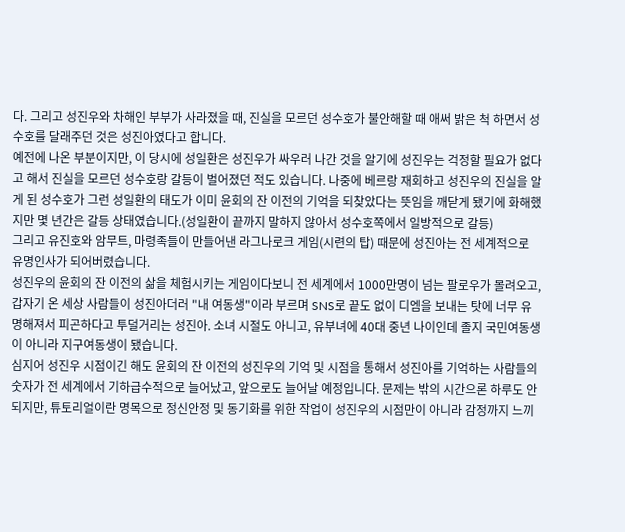다. 그리고 성진우와 차해인 부부가 사라졌을 때, 진실을 모르던 성수호가 불안해할 때 애써 밝은 척 하면서 성수호를 달래주던 것은 성진아였다고 합니다.
예전에 나온 부분이지만, 이 당시에 성일환은 성진우가 싸우러 나간 것을 알기에 성진우는 걱정할 필요가 없다고 해서 진실을 모르던 성수호랑 갈등이 벌어졌던 적도 있습니다. 나중에 베르랑 재회하고 성진우의 진실을 알게 된 성수호가 그런 성일환의 태도가 이미 윤회의 잔 이전의 기억을 되찾았다는 뜻임을 깨닫게 됐기에 화해했지만 몇 년간은 갈등 상태였습니다.(성일환이 끝까지 말하지 않아서 성수호쪽에서 일방적으로 갈등)
그리고 유진호와 암무트, 마령족들이 만들어낸 라그나로크 게임(시련의 탑) 때문에 성진아는 전 세계적으로 유명인사가 되어버렸습니다.
성진우의 윤회의 잔 이전의 삶을 체험시키는 게임이다보니 전 세계에서 1000만명이 넘는 팔로우가 몰려오고, 갑자기 온 세상 사람들이 성진아더러 "내 여동생"이라 부르며 SNS로 끝도 없이 디엠을 보내는 탓에 너무 유명해져서 피곤하다고 투덜거리는 성진아. 소녀 시절도 아니고, 유부녀에 40대 중년 나이인데 졸지 국민여동생이 아니라 지구여동생이 됐습니다.
심지어 성진우 시점이긴 해도 윤회의 잔 이전의 성진우의 기억 및 시점을 통해서 성진아를 기억하는 사람들의 숫자가 전 세계에서 기하급수적으로 늘어났고, 앞으로도 늘어날 예정입니다. 문제는 밖의 시간으론 하루도 안 되지만, 튜토리얼이란 명목으로 정신안정 및 동기화를 위한 작업이 성진우의 시점만이 아니라 감정까지 느끼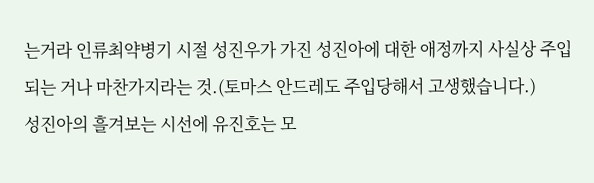는거라 인류최약병기 시절 성진우가 가진 성진아에 대한 애정까지 사실상 주입되는 거나 마찬가지라는 것.(토마스 안드레도 주입당해서 고생했습니다.)
성진아의 흘겨보는 시선에 유진호는 모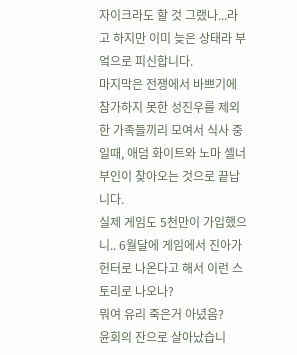자이크라도 할 것 그랬나...라고 하지만 이미 늦은 상태라 부엌으로 피신합니다.
마지막은 전쟁에서 바쁘기에 참가하지 못한 성진우를 제외한 가족들끼리 모여서 식사 중일때, 애덤 화이트와 노마 셀너 부인이 찾아오는 것으로 끝납니다.
실제 게임도 5천만이 가입했으니.. 6월달에 게임에서 진아가 헌터로 나온다고 해서 이런 스토리로 나오나?
뭐여 유리 죽은거 아녔음?
윤회의 잔으로 살아났습니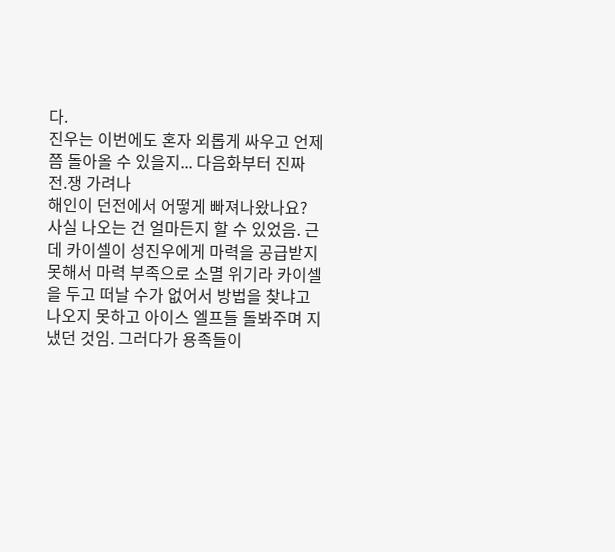다.
진우는 이번에도 혼자 외롭게 싸우고 언제쯤 돌아올 수 있을지... 다음화부터 진짜 전.쟁 가려나
해인이 던전에서 어떻게 빠져나왔나요?
사실 나오는 건 얼마든지 할 수 있었음. 근데 카이셀이 성진우에게 마력을 공급받지 못해서 마력 부족으로 소멸 위기라 카이셀을 두고 떠날 수가 없어서 방법을 찾냐고 나오지 못하고 아이스 엘프들 돌봐주며 지냈던 것임. 그러다가 용족들이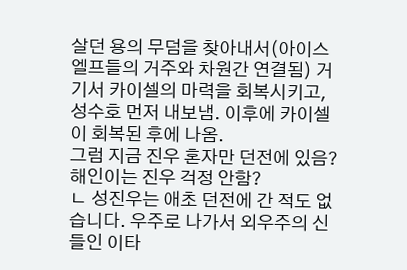살던 용의 무덤을 찾아내서(아이스엘프들의 거주와 차원간 연결됨) 거기서 카이셀의 마력을 회복시키고, 성수호 먼저 내보냄. 이후에 카이셀이 회복된 후에 나옴.
그럼 지금 진우 혼자만 던전에 있음? 해인이는 진우 걱정 안함?
ㄴ 성진우는 애초 던전에 간 적도 없습니다. 우주로 나가서 외우주의 신들인 이타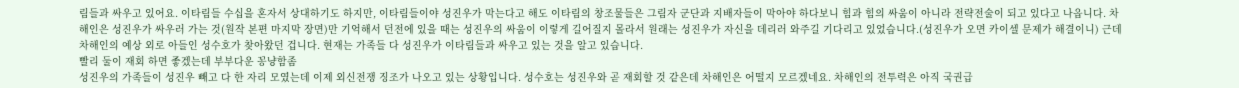림들과 싸우고 있어요. 이타림들 수십을 혼자서 상대하기도 하지만, 이타림들이야 성진우가 막는다고 해도 이타림의 창조물들은 그림자 군단과 지배자들이 막아야 하다보니 힘과 힘의 싸움이 아니라 전략전술이 되고 있다고 나옵니다. 차해인은 성진우가 싸우러 가는 것(원작 본편 마지막 장면)만 기억해서 던전에 있을 때는 성진우의 싸움이 이렇게 길어질지 몰라서 원래는 성진우가 자신을 데리러 와주길 기다리고 있었습니다.(성진우가 오면 카이셀 문제가 해결이니) 근데 차해인의 예상 외로 아들인 성수호가 찾아왔던 겁니다. 현재는 가족들 다 성진우가 이타림들과 싸우고 있는 것을 알고 있습니다.
빨리 둘이 재회 하면 좋겠는데 부부다운 꽁냥함좀
성진우의 가족들이 성진우 빼고 다 한 자리 모였는데 이제 외신전쟁 징조가 나오고 있는 상황입니다. 성수호는 성진우와 곧 재회할 것 같은데 차해인은 어떨지 모르겠네요. 차해인의 전투력은 아직 국권급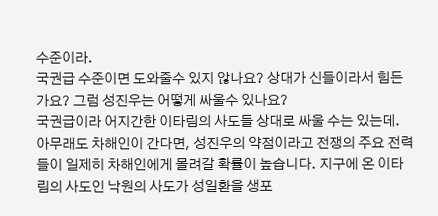수준이라.
국권급 수준이면 도와줄수 있지 않나요? 상대가 신들이라서 힘든가요? 그럼 성진우는 어떻게 싸울수 있나요?
국권급이라 어지간한 이타림의 사도들 상대로 싸울 수는 있는데. 아무래도 차해인이 간다면, 성진우의 약점이라고 전쟁의 주요 전력들이 일제히 차해인에게 몰려갈 확률이 높습니다. 지구에 온 이타림의 사도인 낙원의 사도가 성일환을 생포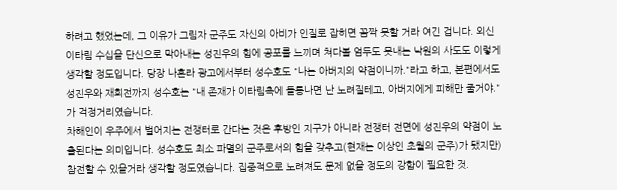하려고 했었는데, 그 이유가 그림자 군주도 자신의 아비가 인질로 잡히면 꼼짝 못할 거라 여긴 겁니다. 외신 이타림 수십을 단신으로 막아내는 성진우의 힘에 공포를 느끼며 쳐다볼 엄두도 못내는 낙원의 사도도 이렇게 생각할 정도입니다. 당장 나혼라 광고에서부터 성수호도 "나는 아버지의 약점이니까."라고 하고, 본편에서도 성진우와 재회전까지 성수호는 "내 존재가 이타림측에 들통나면 난 노려질테고, 아버지에게 피해만 줄거야."가 걱정거리였습니다.
차해인이 우주에서 벌어지는 전쟁터로 간다는 것은 후방인 지구가 아니라 전쟁터 전면에 성진우의 약점이 노출된다는 의미입니다. 성수호도 최소 파멸의 군주로서의 힘을 갖추고(현재는 이상인 초월의 군주)가 됐지만) 참전할 수 있을거라 생각할 정도였습니다. 집중적으로 노려져도 문제 없을 정도의 강함이 필요한 것.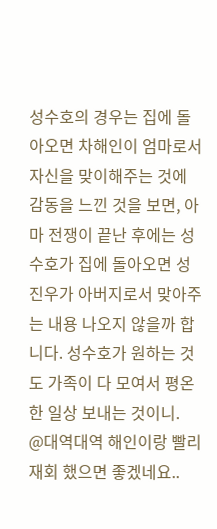성수호의 경우는 집에 돌아오면 차해인이 엄마로서 자신을 맞이해주는 것에 감동을 느낀 것을 보면, 아마 전쟁이 끝난 후에는 성수호가 집에 돌아오면 성진우가 아버지로서 맞아주는 내용 나오지 않을까 합니다. 성수호가 원하는 것도 가족이 다 모여서 평온한 일상 보내는 것이니.
@대역대역 해인이랑 빨리 재회 했으면 좋겠네요..